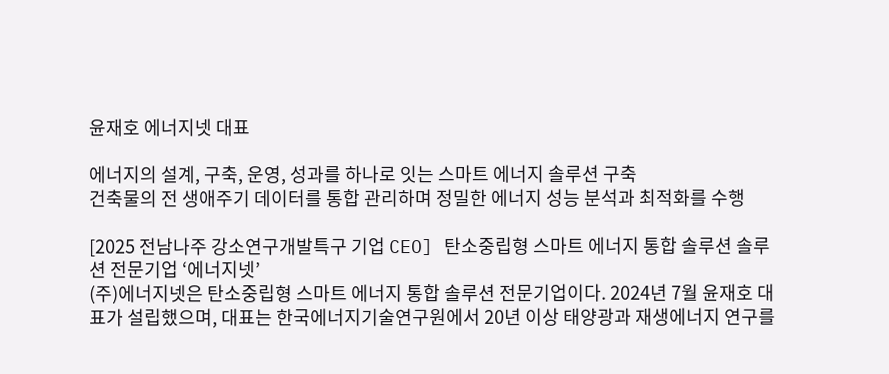윤재호 에너지넷 대표

에너지의 설계, 구축, 운영, 성과를 하나로 잇는 스마트 에너지 솔루션 구축
건축물의 전 생애주기 데이터를 통합 관리하며 정밀한 에너지 성능 분석과 최적화를 수행

[2025 전남나주 강소연구개발특구 기업 CEO] 탄소중립형 스마트 에너지 통합 솔루션 솔루션 전문기업 ‘에너지넷’
(주)에너지넷은 탄소중립형 스마트 에너지 통합 솔루션 전문기업이다. 2024년 7월 윤재호 대표가 설립했으며, 대표는 한국에너지기술연구원에서 20년 이상 태양광과 재생에너지 연구를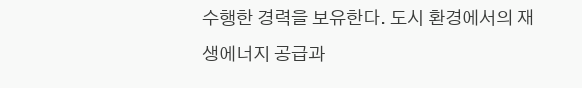수행한 경력을 보유한다. 도시 환경에서의 재생에너지 공급과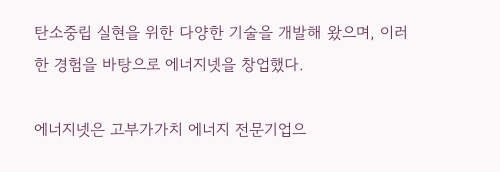탄소중립 실현을 위한 다양한 기술을 개발해 왔으며, 이러한 경험을 바탕으로 에너지넷을 창업했다.

에너지넷은 고부가가치 에너지 전문기업으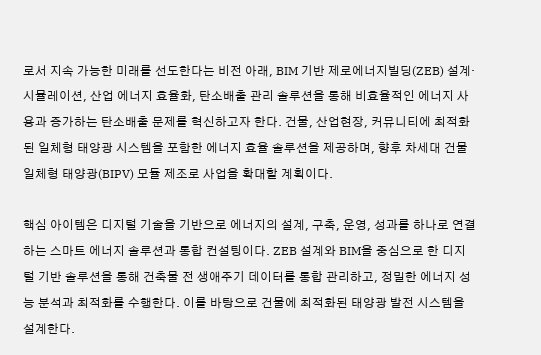로서 지속 가능한 미래를 선도한다는 비전 아래, BIM 기반 제로에너지빌딩(ZEB) 설계·시뮬레이션, 산업 에너지 효율화, 탄소배출 관리 솔루션을 통해 비효율적인 에너지 사용과 증가하는 탄소배출 문제를 혁신하고자 한다. 건물, 산업현장, 커뮤니티에 최적화된 일체형 태양광 시스템을 포함한 에너지 효율 솔루션을 제공하며, 향후 차세대 건물일체형 태양광(BIPV) 모듈 제조로 사업을 확대할 계획이다.

핵심 아이템은 디지털 기술을 기반으로 에너지의 설계, 구축, 운영, 성과를 하나로 연결하는 스마트 에너지 솔루션과 통합 컨설팅이다. ZEB 설계와 BIM을 중심으로 한 디지털 기반 솔루션을 통해 건축물 전 생애주기 데이터를 통합 관리하고, 정밀한 에너지 성능 분석과 최적화를 수행한다. 이를 바탕으로 건물에 최적화된 태양광 발전 시스템을 설계한다.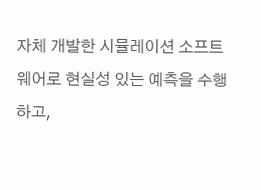자체 개발한 시뮬레이션 소프트웨어로 현실성 있는 예측을 수행하고,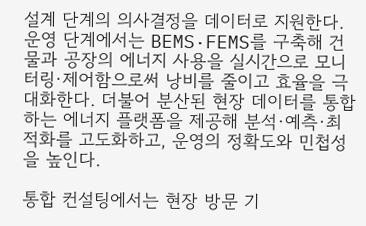설계 단계의 의사결정을 데이터로 지원한다. 운영 단계에서는 BEMS·FEMS를 구축해 건물과 공장의 에너지 사용을 실시간으로 모니터링·제어함으로써 낭비를 줄이고 효율을 극대화한다. 더불어 분산된 현장 데이터를 통합하는 에너지 플랫폼을 제공해 분석·예측·최적화를 고도화하고, 운영의 정확도와 민첩성을 높인다.

통합 컨설팅에서는 현장 방문 기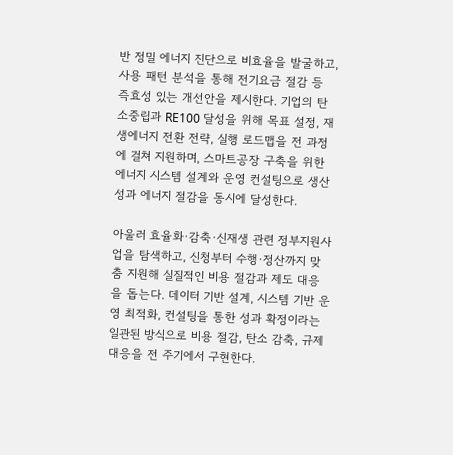반 정밀 에너지 진단으로 비효율을 발굴하고, 사용 패턴 분석을 통해 전기요금 절감 등 즉효성 있는 개선안을 제시한다. 기업의 탄소중립과 RE100 달성을 위해 목표 설정, 재생에너지 전환 전략, 실행 로드맵을 전 과정에 걸쳐 지원하며, 스마트공장 구축을 위한 에너지 시스템 설계와 운영 컨설팅으로 생산성과 에너지 절감을 동시에 달성한다.

아울러 효율화·감축·신재생 관련 정부지원사업을 탐색하고, 신청부터 수행·정산까지 맞춤 지원해 실질적인 비용 절감과 제도 대응을 돕는다. 데이터 기반 설계, 시스템 기반 운영 최적화, 컨설팅을 통한 성과 확정이라는 일관된 방식으로 비용 절감, 탄소 감축, 규제 대응을 전 주기에서 구현한다.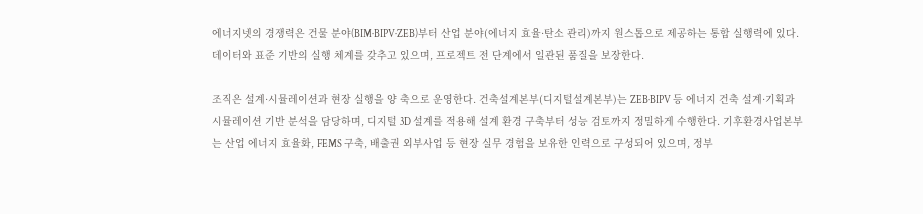에너지넷의 경쟁력은 건물 분야(BIM·BIPV·ZEB)부터 산업 분야(에너지 효율·탄소 관리)까지 원스톱으로 제공하는 통합 실행력에 있다. 데이터와 표준 기반의 실행 체계를 갖추고 있으며, 프로젝트 전 단계에서 일관된 품질을 보장한다.

조직은 설계·시뮬레이션과 현장 실행을 양 축으로 운영한다. 건축설계본부(디지털설계본부)는 ZEB·BIPV 등 에너지 건축 설계·기획과 시뮬레이션 기반 분석을 담당하며, 디지털 3D 설계를 적용해 설계 환경 구축부터 성능 검토까지 정밀하게 수행한다. 기후환경사업본부는 산업 에너지 효율화, FEMS 구축, 배출권 외부사업 등 현장 실무 경험을 보유한 인력으로 구성되어 있으며, 정부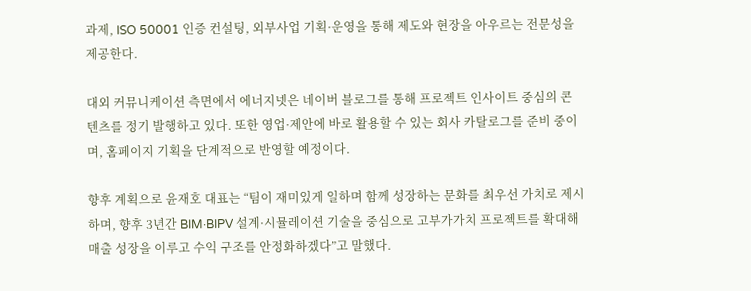과제, ISO 50001 인증 컨설팅, 외부사업 기획·운영을 통해 제도와 현장을 아우르는 전문성을 제공한다.

대외 커뮤니케이션 측면에서 에너지넷은 네이버 블로그를 통해 프로젝트 인사이트 중심의 콘텐츠를 정기 발행하고 있다. 또한 영업·제안에 바로 활용할 수 있는 회사 카탈로그를 준비 중이며, 홈페이지 기획을 단계적으로 반영할 예정이다.

향후 계획으로 윤재호 대표는 “팀이 재미있게 일하며 함께 성장하는 문화를 최우선 가치로 제시하며, 향후 3년간 BIM·BIPV 설계·시뮬레이션 기술을 중심으로 고부가가치 프로젝트를 확대해 매출 성장을 이루고 수익 구조를 안정화하겠다”고 말했다.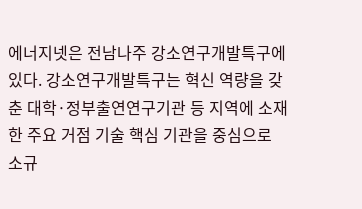에너지넷은 전남나주 강소연구개발특구에 있다. 강소연구개발특구는 혁신 역량을 갖춘 대학·정부출연연구기관 등 지역에 소재한 주요 거점 기술 핵심 기관을 중심으로 소규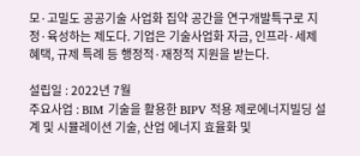모·고밀도 공공기술 사업화 집약 공간을 연구개발특구로 지정·육성하는 제도다. 기업은 기술사업화 자금, 인프라·세제 혜택, 규제 특례 등 행정적·재정적 지원을 받는다.

설립일 : 2022년 7월
주요사업 : BIM 기술을 활용한 BIPV 적용 제로에너지빌딩 설계 및 시뮬레이션 기술, 산업 에너지 효율화 및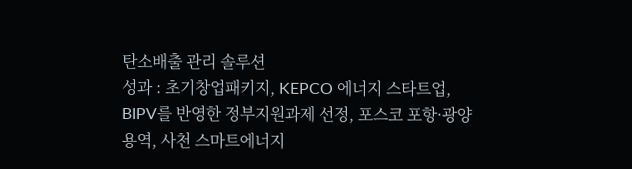탄소배출 관리 솔루션
성과 : 초기창업패키지, KEPCO 에너지 스타트업, BIPV를 반영한 정부지원과제 선정, 포스코 포항·광양 용역, 사천 스마트에너지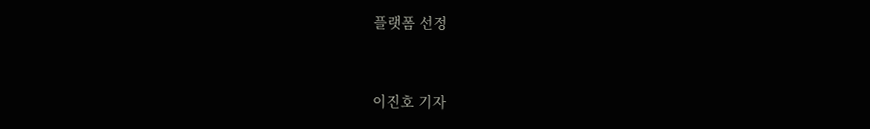플랫폼 선정


이진호 기자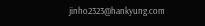jinho2323@hankyung.com